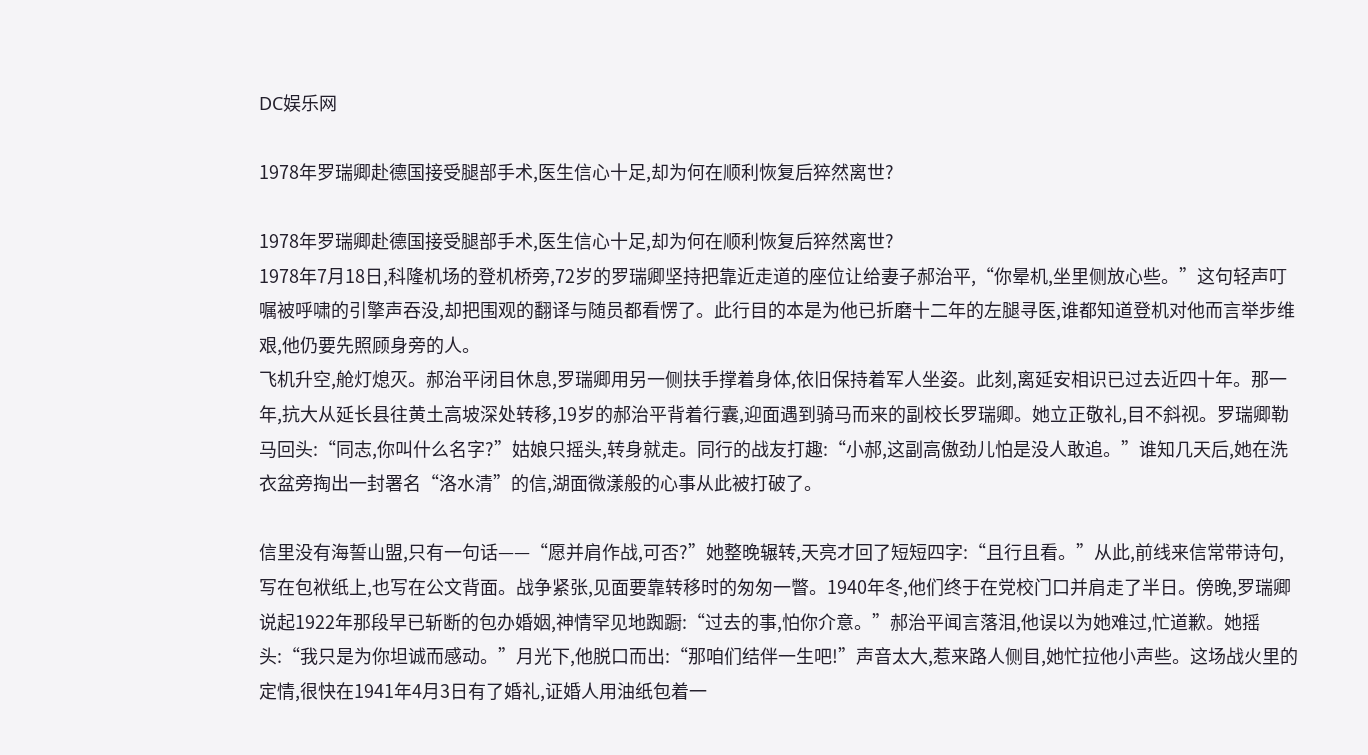DC娱乐网

1978年罗瑞卿赴德国接受腿部手术,医生信心十足,却为何在顺利恢复后猝然离世?

1978年罗瑞卿赴德国接受腿部手术,医生信心十足,却为何在顺利恢复后猝然离世?
1978年7月18日,科隆机场的登机桥旁,72岁的罗瑞卿坚持把靠近走道的座位让给妻子郝治平,“你晕机,坐里侧放心些。”这句轻声叮嘱被呼啸的引擎声吞没,却把围观的翻译与随员都看愣了。此行目的本是为他已折磨十二年的左腿寻医,谁都知道登机对他而言举步维艰,他仍要先照顾身旁的人。
飞机升空,舱灯熄灭。郝治平闭目休息,罗瑞卿用另一侧扶手撑着身体,依旧保持着军人坐姿。此刻,离延安相识已过去近四十年。那一年,抗大从延长县往黄土高坡深处转移,19岁的郝治平背着行囊,迎面遇到骑马而来的副校长罗瑞卿。她立正敬礼,目不斜视。罗瑞卿勒马回头:“同志,你叫什么名字?”姑娘只摇头,转身就走。同行的战友打趣:“小郝,这副高傲劲儿怕是没人敢追。”谁知几天后,她在洗衣盆旁掏出一封署名“洛水清”的信,湖面微漾般的心事从此被打破了。

信里没有海誓山盟,只有一句话——“愿并肩作战,可否?”她整晚辗转,天亮才回了短短四字:“且行且看。”从此,前线来信常带诗句,写在包袱纸上,也写在公文背面。战争紧张,见面要靠转移时的匆匆一瞥。1940年冬,他们终于在党校门口并肩走了半日。傍晚,罗瑞卿说起1922年那段早已斩断的包办婚姻,神情罕见地踟蹰:“过去的事,怕你介意。”郝治平闻言落泪,他误以为她难过,忙道歉。她摇头:“我只是为你坦诚而感动。”月光下,他脱口而出:“那咱们结伴一生吧!”声音太大,惹来路人侧目,她忙拉他小声些。这场战火里的定情,很快在1941年4月3日有了婚礼,证婚人用油纸包着一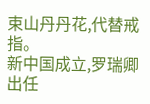束山丹丹花,代替戒指。
新中国成立,罗瑞卿出任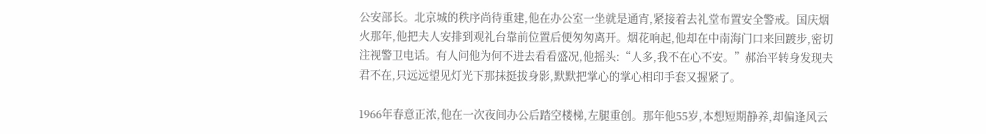公安部长。北京城的秩序尚待重建,他在办公室一坐就是通宵,紧接着去礼堂布置安全警戒。国庆烟火那年,他把夫人安排到观礼台靠前位置后便匆匆离开。烟花响起,他却在中南海门口来回踱步,密切注视警卫电话。有人问他为何不进去看看盛况,他摇头:“人多,我不在心不安。”郝治平转身发现夫君不在,只远远望见灯光下那抹挺拔身影,默默把掌心的掌心相印手套又握紧了。

1966年春意正浓,他在一次夜间办公后踏空楼梯,左腿重创。那年他55岁,本想短期静养,却偏逢风云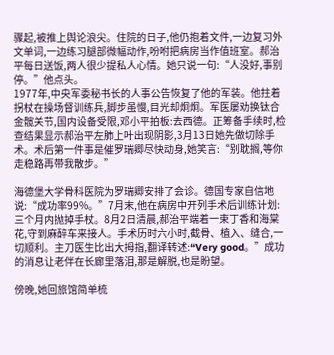骤起,被推上舆论浪尖。住院的日子,他仍抱着文件,一边复习外文单词,一边练习腿部微幅动作,吩咐把病房当作值班室。郝治平每日送饭,两人很少提私人心情。她只说一句:“人没好,事别停。”他点头。
1977年,中央军委秘书长的人事公告恢复了他的军装。他拄着拐杖在操场督训练兵,脚步虽慢,目光却炯炯。军医屡劝换钛合金髋关节,国内设备受限,邓小平拍板:去西德。正筹备手续时,检查结果显示郝治平左肺上叶出现阴影,3月13日她先做切除手术。术后第一件事是催罗瑞卿尽快动身,她笑言:“别耽搁,等你走稳路再带我散步。”

海德堡大学骨科医院为罗瑞卿安排了会诊。德国专家自信地说:“成功率99%。”7月末,他在病房中开列手术后训练计划:三个月内抛掉手杖。8月2日清晨,郝治平端着一束丁香和海棠花,守到麻醉车来接人。手术历时六小时,截骨、植入、缝合,一切顺利。主刀医生比出大拇指,翻译转述:“Very good。”成功的消息让老伴在长廊里落泪,那是解脱,也是盼望。

傍晚,她回旅馆简单梳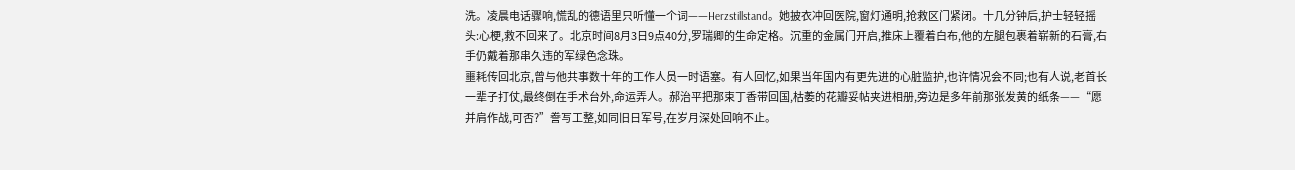洗。凌晨电话骤响,慌乱的德语里只听懂一个词——Herzstillstand。她披衣冲回医院,窗灯通明,抢救区门紧闭。十几分钟后,护士轻轻摇头:心梗,救不回来了。北京时间8月3日9点40分,罗瑞卿的生命定格。沉重的金属门开启,推床上覆着白布,他的左腿包裹着崭新的石膏,右手仍戴着那串久违的军绿色念珠。
噩耗传回北京,曾与他共事数十年的工作人员一时语塞。有人回忆,如果当年国内有更先进的心脏监护,也许情况会不同;也有人说,老首长一辈子打仗,最终倒在手术台外,命运弄人。郝治平把那束丁香带回国,枯萎的花瓣妥帖夹进相册,旁边是多年前那张发黄的纸条——“愿并肩作战,可否?”誊写工整,如同旧日军号,在岁月深处回响不止。